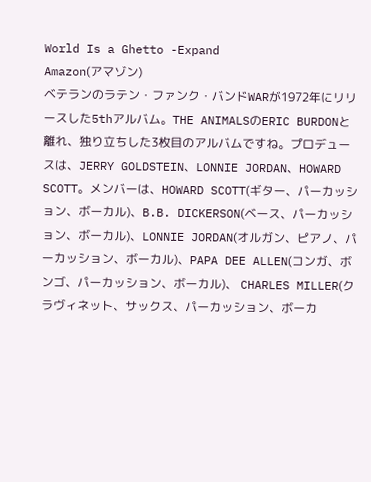World Is a Ghetto -Expand
Amazon(アマゾン)
ベテランのラテン・ファンク・バンドWARが1972年にリリースした5thアルバム。THE ANIMALSのERIC BURDONと離れ、独り立ちした3枚目のアルバムですね。プロデュースは、JERRY GOLDSTEIN、LONNIE JORDAN、HOWARD SCOTT。メンバーは、HOWARD SCOTT(ギター、パーカッション、ボーカル)、B.B. DICKERSON(ベース、パーカッション、ボーカル)、LONNIE JORDAN(オルガン、ピアノ、パーカッション、ボーカル)、PAPA DEE ALLEN(コンガ、ボンゴ、パーカッション、ボーカル)、 CHARLES MILLER(クラヴィネット、サックス、パーカッション、ボーカ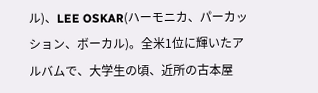ル)、LEE OSKAR(ハーモニカ、パーカッション、ボーカル)。全米1位に輝いたアルバムで、大学生の頃、近所の古本屋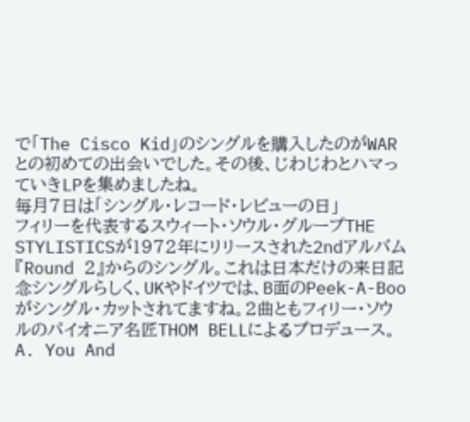で「The Cisco Kid」のシングルを購入したのがWARとの初めての出会いでした。その後、じわじわとハマっていきLPを集めましたね。
毎月7日は「シングル・レコード・レビューの日」
フィリーを代表するスウィート・ソウル・グループTHE STYLISTICSが1972年にリリースされた2ndアルバム『Round 2』からのシングル。これは日本だけの来日記念シングルらしく、UKやドイツでは、B面のPeek-A-Booがシングル・カットされてますね。2曲ともフィリー・ソウルのパイオニア名匠THOM BELLによるプロデュース。
A. You And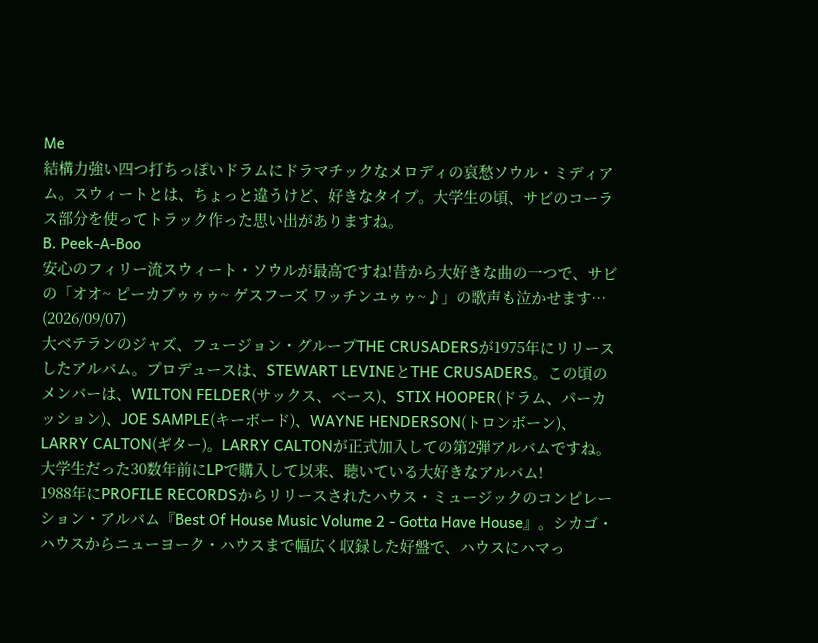Me
結構力強い四つ打ちっぽいドラムにドラマチックなメロディの哀愁ソウル・ミディアム。スウィートとは、ちょっと違うけど、好きなタイプ。大学生の頃、サビのコーラス部分を使ってトラック作った思い出がありますね。
B. Peek-A-Boo
安心のフィリー流スウィート・ソウルが最高ですね!昔から大好きな曲の一つで、サビの「オオ~ ピーカブゥゥゥ~ ゲスフーズ ワッチンユゥゥ~♪」の歌声も泣かせます…
(2026/09/07)
大ベテランのジャズ、フュージョン・グループTHE CRUSADERSが1975年にリリースしたアルバム。プロデュースは、STEWART LEVINEとTHE CRUSADERS。この頃のメンバーは、WILTON FELDER(サックス、ベース)、STIX HOOPER(ドラム、パーカッション)、JOE SAMPLE(キーボード)、WAYNE HENDERSON(トロンボーン)、LARRY CALTON(ギター)。LARRY CALTONが正式加入しての第2弾アルバムですね。大学生だった30数年前にLPで購入して以来、聴いている大好きなアルバム!
1988年にPROFILE RECORDSからリリースされたハウス・ミュージックのコンピレーション・アルバム『Best Of House Music Volume 2 - Gotta Have House』。シカゴ・ハウスからニューヨーク・ハウスまで幅広く収録した好盤で、ハウスにハマっ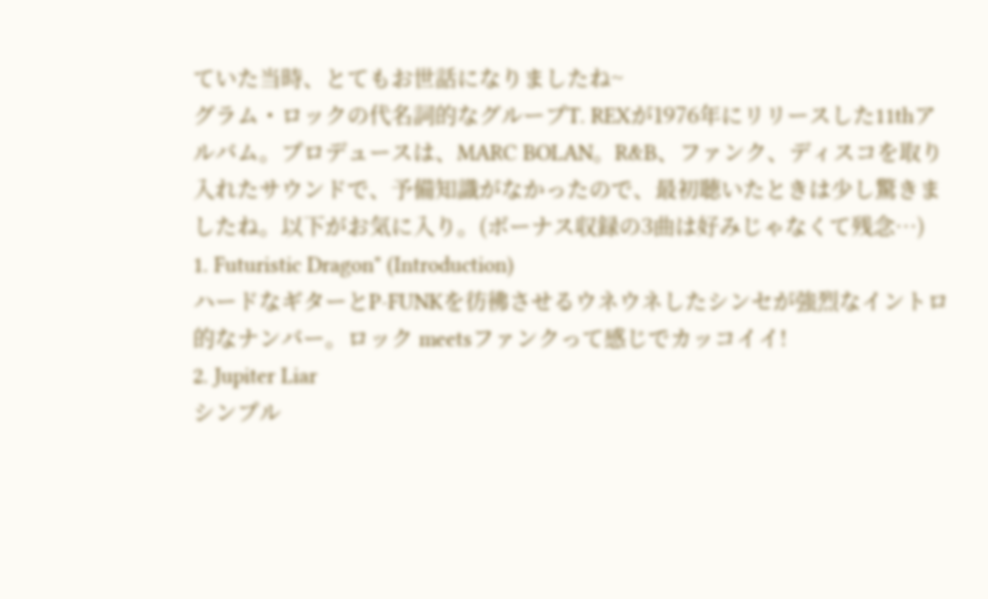ていた当時、とてもお世話になりましたね~
グラム・ロックの代名詞的なグループT. REXが1976年にリリースした11thアルバム。プロデュースは、MARC BOLAN。R&B、ファンク、ディスコを取り入れたサウンドで、予備知識がなかったので、最初聴いたときは少し驚きましたね。以下がお気に入り。(ボーナス収録の3曲は好みじゃなくて残念…)
1. Futuristic Dragon" (Introduction)
ハードなギターとP-FUNKを彷彿させるウネウネしたシンセが強烈なイントロ的なナンバー。ロック meetsファンクって感じでカッコイイ!
2. Jupiter Liar
シンプル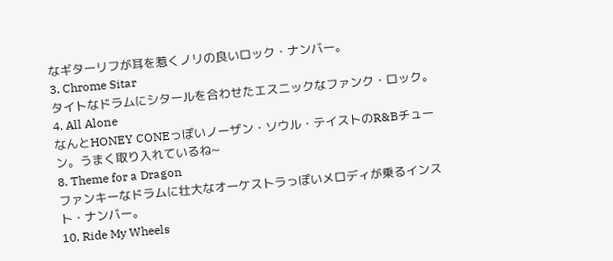なギターリフが耳を惹くノリの良いロック・ナンバー。
3. Chrome Sitar
タイトなドラムにシタールを合わせたエスニックなファンク・ロック。
4. All Alone
なんとHONEY CONEっぽいノーザン・ソウル・テイストのR&Bチューン。うまく取り入れているね~
8. Theme for a Dragon
ファンキーなドラムに壮大なオーケストラっぽいメロディが乗るインスト・ナンバー。
10. Ride My Wheels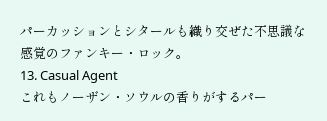パーカッションとシタールも織り交ぜた不思議な感覚のファンキー・ロック。
13. Casual Agent
これもノーザン・ソウルの香りがするパー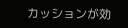カッションが効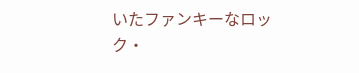いたファンキーなロック・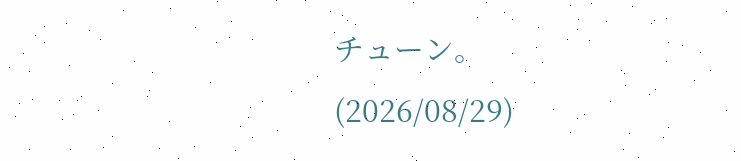チューン。
(2026/08/29)